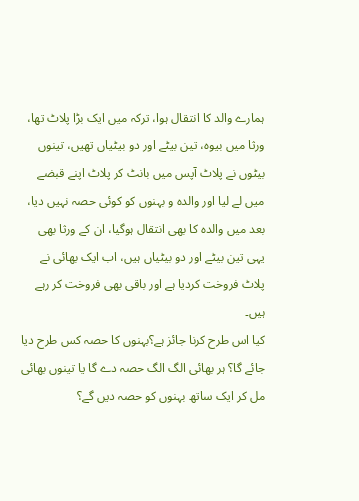ہمارے والد کا انتقال ہوا، ترکہ میں ایک بڑا پلاٹ تھا، ورثا میں بیوہ، تین بیٹے اور دو بیٹیاں تھیں، تینوں بیٹوں نے پلاٹ آپس میں بانٹ کر پلاٹ اپنے قبضے میں لے لیا اور والدہ و بہنوں کو کوئی حصہ نہیں دیا، بعد میں والدہ کا بھی انتقال ہوگیا، ان کے ورثا بھی یہی تین بیٹے اور دو بیٹیاں ہیں، اب ایک بھائی نے پلاٹ فروخت کردیا ہے اور باقی بھی فروخت کر رہے ہیں۔
کیا اس طرح کرنا جائز ہے؟بہنوں کا حصہ کس طرح دیا جائے گا؟ ہر بھائی الگ الگ حصہ دے گا یا تینوں بھائی مل کر ایک ساتھ بہنوں کو حصہ دیں گے؟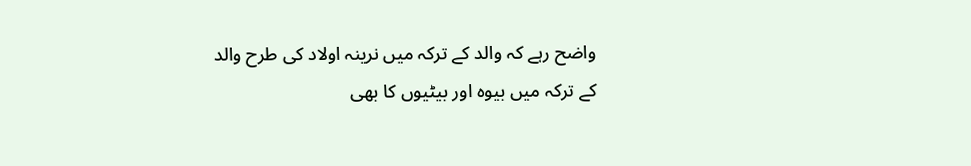واضح رہے کہ والد کے ترکہ میں نرینہ اولاد کی طرح والد کے ترکہ میں بیوہ اور بیٹیوں کا بھی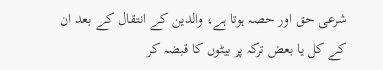شرعی حق اور حصہ ہوتا ہے، والدین کے انتقال کے بعد ان کے کل یا بعض ترکہ پر بیٹوں کا قبضہ کر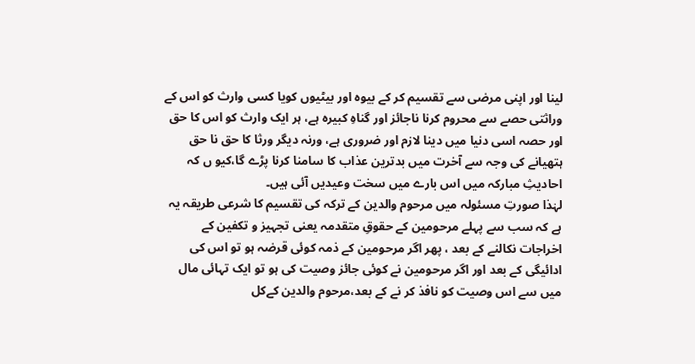لینا اور اپنی مرضی سے تقسیم کر کے بیوہ اور بیٹیوں کویا کسی وارث کو اس کے وراثتی حصے سے محروم کرنا ناجائز اور گناہِ کبیرہ ہے، ہر ایک وارث کو اس کا حق اور حصہ اسی دنیا میں دینا لازم اور ضروری ہے، ورنہ دیگر ورثا کا حق نا حق ہتھیانے کی وجہ سے آخرت میں بدترین عذاب کا سامنا کرنا پڑے گا،کیو ں کہ احادیثِ مبارکہ میں اس بارے میں سخت وعیدیں آئی ہیں۔
لہٰذا صورتِ مسئولہ میں مرحوم والدین کے ترکہ کی تقسیم کا شرعی طریقہ یہ ہے کہ سب سے پہلے مرحومین کے حقوقِ متقدمہ یعنی تجہیز و تکفین کے اخراجات نکالنے کے بعد ، پھر اگر مرحومین کے ذمہ کوئی قرضہ ہو تو اس کی ادائیگی کے بعد اور اگر مرحومین نے کوئی جائز وصیت کی ہو تو ایک تہائی مال میں سے اس وصیت کو نافذ کر نے کے بعد،مرحوم والدین کےکل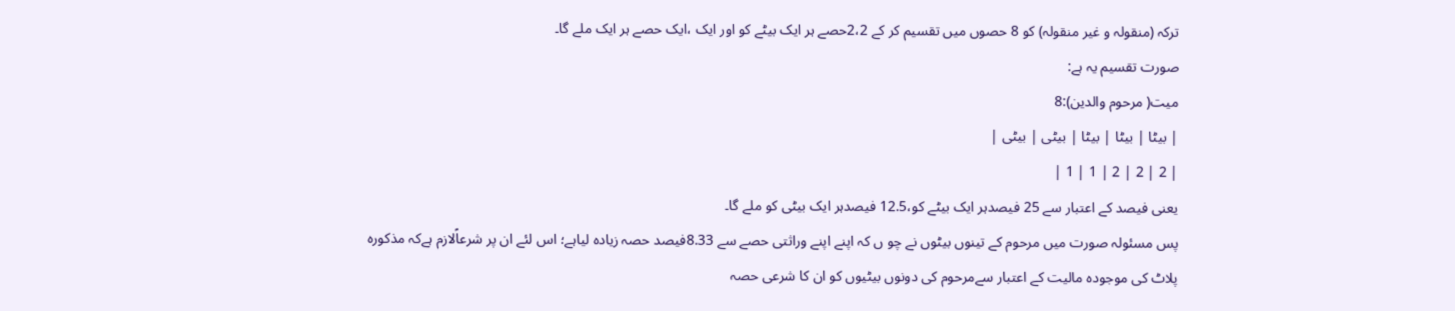ترکہ (منقولہ و غیر منقولہ) کو 8 حصوں میں تقسیم کر کے 2،2حصے ہر ایک بیٹے کو اور ایک ،ایک حصے ہر ایک ملے گا۔
صورت تقسیم یہ ہے:
میت( مرحوم والدین):8
| بیٹا | بیٹا | بیٹا | بیٹی | بیٹی |
| 2 | 2 | 2 | 1 | 1 |
یعنی فیصد کے اعتبار سے 25 فیصدہر ایک بیٹے کو،12.5 فیصدہر ایک بیٹی کو ملے گا۔
پس مسئولہ صورت میں مرحوم کے تینوں بیٹوں نے چو ں کہ اپنے اپنے وراثتی حصے سے 8.33فیصد حصہ زیادہ لیاہے؛ اس لئے ان پر شرعاًلازم ہےکہ مذکورہ پلاٹ کی موجودہ مالیت کے اعتبار سےمرحوم کی دونوں بیٹیوں کو ان کا شرعی حصہ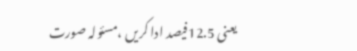یعنی 12.5فیصد ادا کریں ،مسئولہ صورت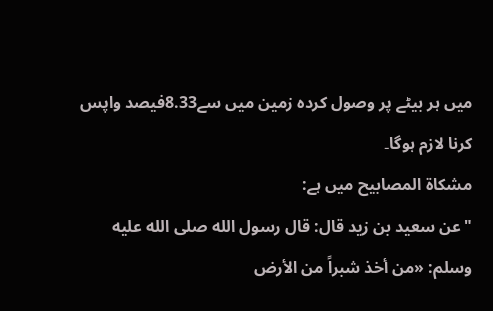میں ہر بیٹے پر وصول کردہ زمین میں سے8.33فیصد واپس کرنا لازم ہوگا۔
مشکاۃ المصابیح میں ہے:
"عن سعيد بن زيد قال: قال رسول الله صلى الله عليه وسلم: «من أخذ شبراً من الأرض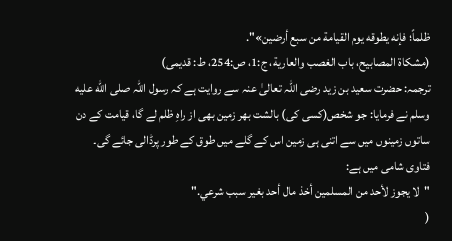ظلماً؛ فإنه يطوقه يوم القيامة من سبع أرضين»".
(مشكاة المصابيح، باب الغصب والعاریة، ج:1، ص:254، ط: قدیمی)
ترجمہ: حضرت سعید بن زید رضی اللہ تعالیٰ عنہ سے روایت ہے کہ رسول اللہ صلى الله عليه وسلم نے فرمایا: جو شخص(کسی کی) بالشت بھر زمین بھی از راہِ ظلم لے گا، قیامت کے دن ساتوں زمینوں میں سے اتنی ہی زمین اس کے گلے میں طوق کے طور پرڈالی جائے گی۔
فتاوی شامی میں ہے:
"لا يجوز لأحد من المسلمين أخذ مال أحد بغير سبب شرعي."
(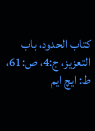كتاب الحدود، باب التعزيز، ج:4، ص:61، ط: ايچ ايم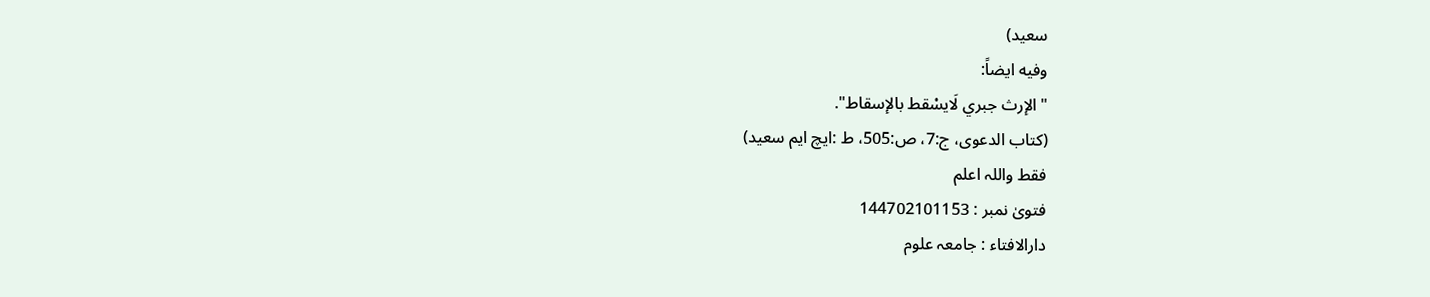سعيد)
وفیه ایضاً:
" الإرث جبري لَايسْقط بالإسقاط".
(كتاب الدعوى، ج:7، ص:505، ط :ايچ ايم سعید)
فقط واللہ اعلم
فتویٰ نمبر : 144702101153
دارالافتاء : جامعہ علوم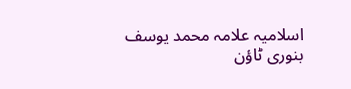اسلامیہ علامہ محمد یوسف بنوری ٹاؤن